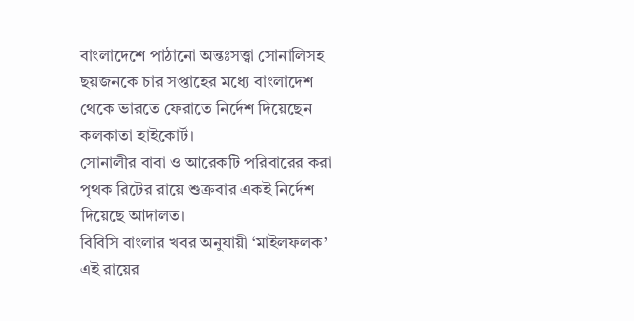বাংলাদেশে পাঠানো অন্তঃসত্ত্বা সোনালিসহ ছয়জনকে চার সপ্তাহের মধ্যে বাংলাদেশ থেকে ভারতে ফেরাতে নির্দেশ দিয়েছেন কলকাতা হাইকোর্ট।
সোনালীর বাবা ও আরেকটি পরিবারের করা পৃথক রিটের রায়ে শুক্রবার একই নির্দেশ দিয়েছে আদালত।
বিবিসি বাংলার খবর অনুযায়ী ‘মাইলফলক’ এই রায়ের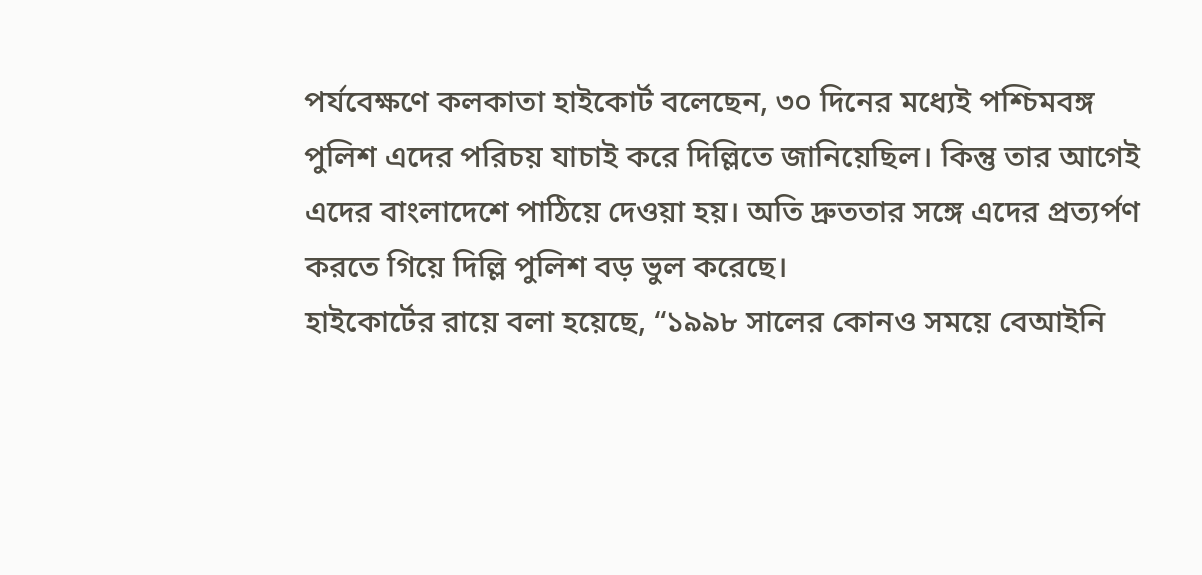পর্যবেক্ষণে কলকাতা হাইকোর্ট বলেছেন, ৩০ দিনের মধ্যেই পশ্চিমবঙ্গ পুলিশ এদের পরিচয় যাচাই করে দিল্লিতে জানিয়েছিল। কিন্তু তার আগেই এদের বাংলাদেশে পাঠিয়ে দেওয়া হয়। অতি দ্রুততার সঙ্গে এদের প্রত্যর্পণ করতে গিয়ে দিল্লি পুলিশ বড় ভুল করেছে।
হাইকোর্টের রায়ে বলা হয়েছে, “১৯৯৮ সালের কোনও সময়ে বেআইনি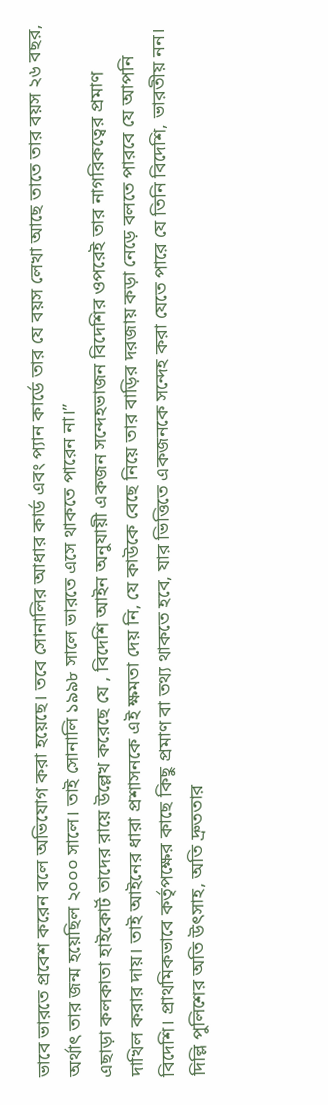ভাবে ভারতে প্রবেশ করেন বলে অভিযোগ করা হয়েছে। তবে সোনালির আধার কার্ড এবং প্যান কার্ডে তার যে বয়স লেখা আছে তাতে তার বয়স ২৬ বছর, অর্থাৎ তার জন্ম হয়েছিল ২০০০ সালে। তাই সোনালি ১৯৯৮ সালে ভারতে এসে থাকতে পারেন না।”
এছাড়া কলকাতা হাইকোর্ট তাদের রায়ে উল্লেখ করেছে যে , বিদেশি আইন অনুযায়ী একজন সন্দেহভাজন বিদেশির ওপরেই তার নাগরিকত্বের প্রমাণ দাখিল করার দায়। তাই আইনের ধারা প্রশাসনকে এই ক্ষমতা দেয় নি, যে কাউকে বেছে নিয়ে তার বাড়ির দরজায় কড়া নেড়ে বলতে পারবে যে আপনি বিদেশি। প্রাথমিকভাবে কর্তৃপক্ষের কাছে কিছু প্রমাণ বা তথ্য থাকতে হবে, যার ভিত্তিতে একজনকে সন্দেহ করা যেতে পারে যে তিনি বিদেশি, ভারতীয় নন।
দিল্লি পুলিশের অতি উৎসাহ, অতি দ্রুততার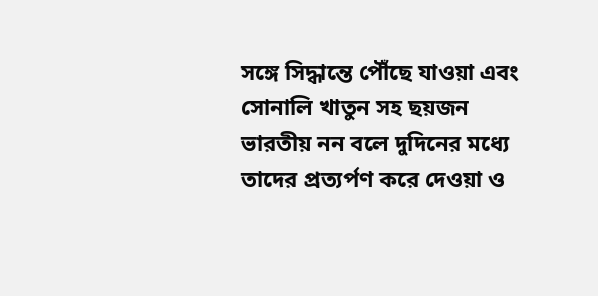সঙ্গে সিদ্ধান্তে পৌঁছে যাওয়া এবং সোনালি খাতুন সহ ছয়জন ভারতীয় নন বলে দুদিনের মধ্যে তাদের প্রত্যর্পণ করে দেওয়া ও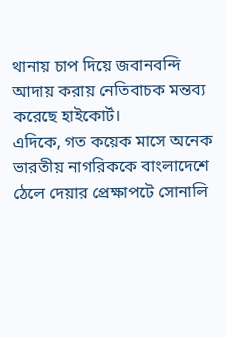থানায় চাপ দিয়ে জবানবন্দি আদায় করায় নেতিবাচক মন্তব্য করেছে হাইকোর্ট।
এদিকে, গত কয়েক মাসে অনেক ভারতীয় নাগরিককে বাংলাদেশে ঠেলে দেয়ার প্রেক্ষাপটে সোনালি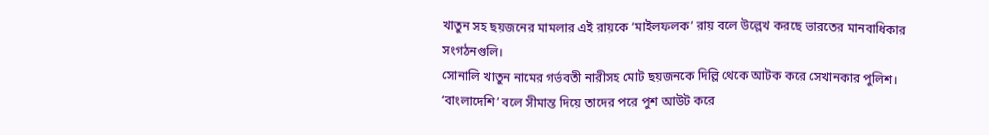খাতুন সহ ছয়জনের মামলার এই রায়কে ‘মাইলফলক’ রায় বলে উল্লেখ করছে ভারতের মানবাধিকার সংগঠনগুলি।
সোনালি খাতুন নামের গর্ভবতী নারীসহ মোট ছয়জনকে দিল্লি থেকে আটক করে সেখানকার পুলিশ। ‘বাংলাদেশি’ বলে সীমান্ত দিয়ে তাদের পরে পুশ আউট করে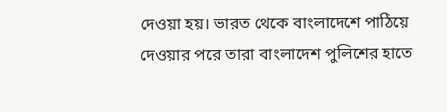দেওয়া হয়। ভারত থেকে বাংলাদেশে পাঠিয়ে দেওয়ার পরে তারা বাংলাদেশ পুলিশের হাতে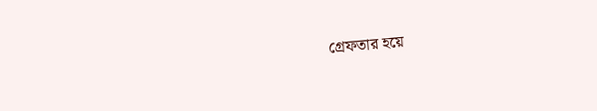গ্রেফতার হয়ে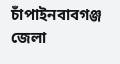চাঁপাইনবাবগঞ্জ জেলা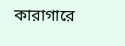কারাগারে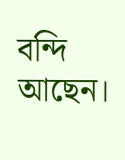বন্দি আছেন।